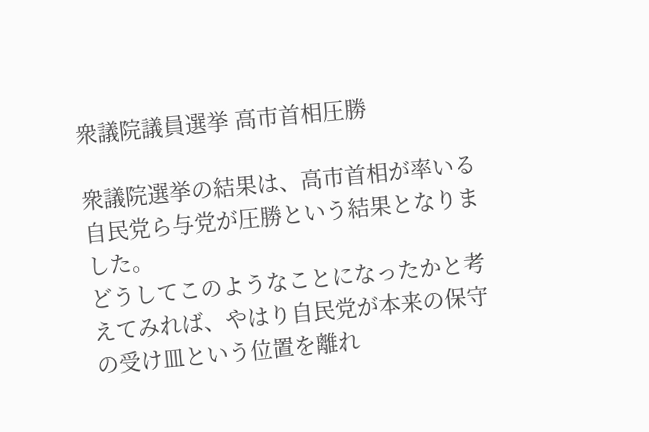衆議院議員選挙 高市首相圧勝

衆議院選挙の結果は、高市首相が率いる自民党ら与党が圧勝という結果となりました。
どうしてこのようなことになったかと考えてみれば、やはり自民党が本来の保守の受け皿という位置を離れ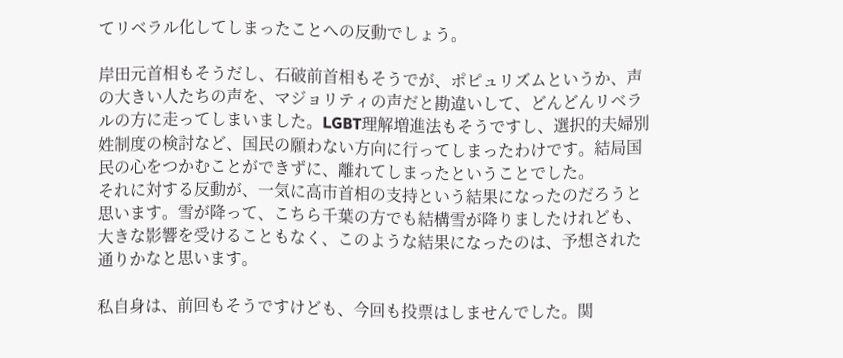てリベラル化してしまったことへの反動でしょう。

岸田元首相もそうだし、石破前首相もそうでが、ポピュリズムというか、声の大きい人たちの声を、マジョリティの声だと勘違いして、どんどんリベラルの方に走ってしまいました。LGBT理解増進法もそうですし、選択的夫婦別姓制度の検討など、国民の願わない方向に行ってしまったわけです。結局国民の心をつかむことができずに、離れてしまったということでした。
それに対する反動が、一気に高市首相の支持という結果になったのだろうと思います。雪が降って、こちら千葉の方でも結構雪が降りましたけれども、大きな影響を受けることもなく、このような結果になったのは、予想された通りかなと思います。

私自身は、前回もそうですけども、今回も投票はしませんでした。関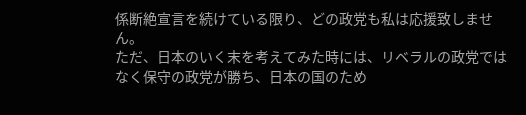係断絶宣言を続けている限り、どの政党も私は応援致しません。
ただ、日本のいく末を考えてみた時には、リベラルの政党ではなく保守の政党が勝ち、日本の国のため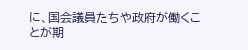に、国会議員たちや政府が働くことが期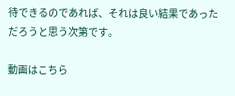待できるのであれば、それは良い結果であっただろうと思う次第です。

動画はこちら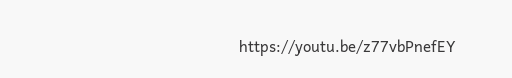https://youtu.be/z77vbPnefEY